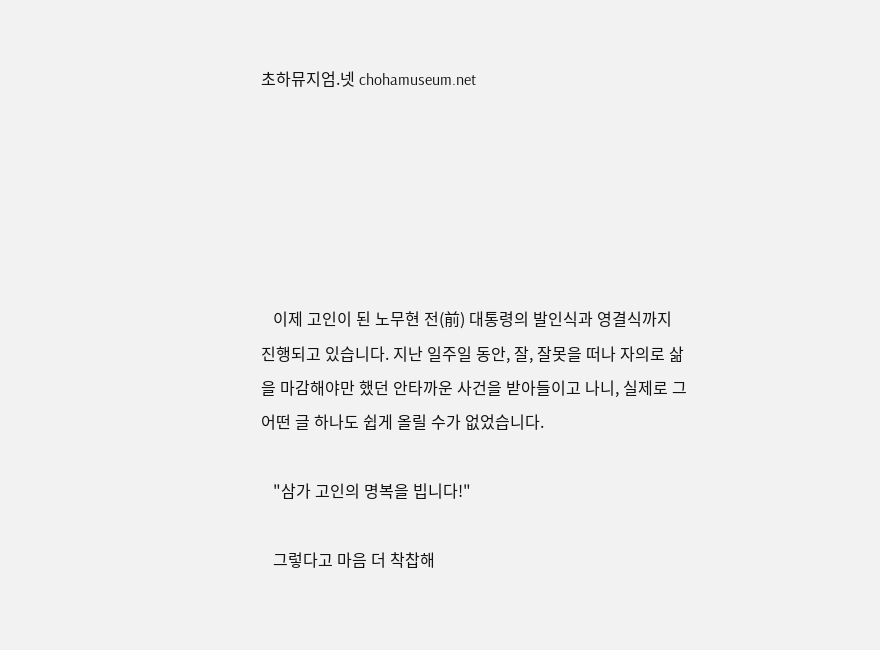초하뮤지엄.넷 chohamuseum.net






   이제 고인이 된 노무현 전(前) 대통령의 발인식과 영결식까지 진행되고 있습니다. 지난 일주일 동안, 잘, 잘못을 떠나 자의로 삶을 마감해야만 했던 안타까운 사건을 받아들이고 나니, 실제로 그 어떤 글 하나도 쉽게 올릴 수가 없었습니다.

   "삼가 고인의 명복을 빕니다!"

   그렇다고 마음 더 착찹해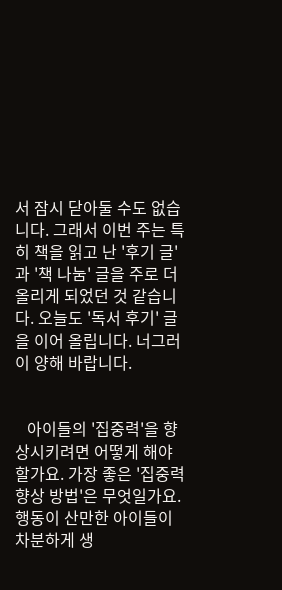서 잠시 닫아둘 수도 없습니다. 그래서 이번 주는 특히 책을 읽고 난 '후기 글'과 '책 나눔' 글을 주로 더 올리게 되었던 것 같습니다. 오늘도 '독서 후기' 글을 이어 올립니다. 너그러이 양해 바랍니다.


   아이들의 '집중력'을 향상시키려면 어떻게 해야할가요. 가장 좋은 '집중력 향상 방법'은 무엇일가요. 행동이 산만한 아이들이 차분하게 생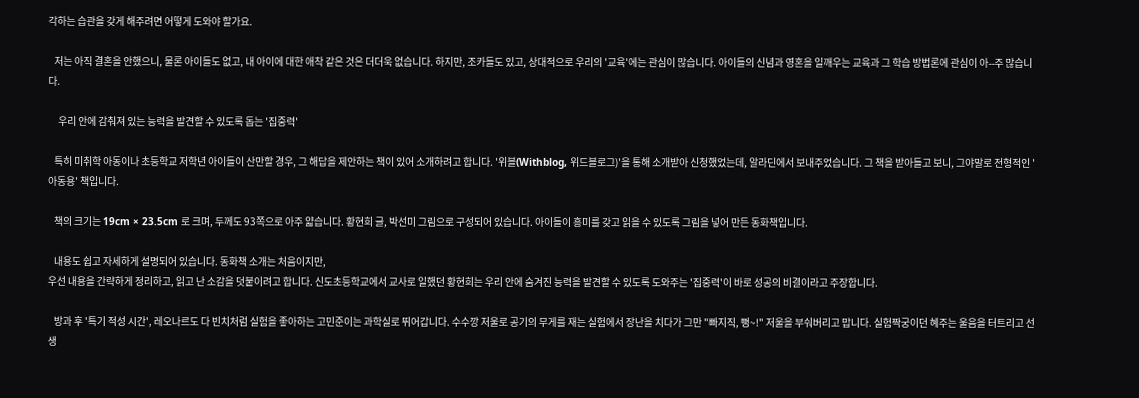각하는 습관을 갖게 해주려면 어떻게 도와야 할가요.

   저는 아직 결혼을 안했으니, 물론 아이들도 없고, 내 아이에 대한 애착 같은 것은 더더욱 없습니다. 하지만, 조카들도 있고, 상대적으로 우리의 '교육'에는 관심이 많습니다. 아이들의 신념과 영혼을 일깨우는 교육과 그 학습 방법론에 관심이 아--주 많습니다.

     우리 안에 감춰져 있는 능력을 발견할 수 있도록 돕는 '집중력'

   특히 미취학 아동이나 초등학교 저학년 아이들이 산만할 경우, 그 해답을 제안하는 책이 있어 소개하려고 합니다. '위블(Withblog, 위드블로그)'을 통해 소개받아 신청했었는데, 알라딘에서 보내주었습니다. 그 책을 받아들고 보니, 그야말로 전형적인 '아동용' 책입니다.

   책의 크기는 19cm × 23.5cm 로 크며, 두께도 93쪽으로 아주 얇습니다. 황현희 글, 박선미 그림으로 구성되어 있습니다. 아이들이 흥미를 갖고 읽을 수 있도록 그림을 넣어 만든 동화책입니다.

   내용도 쉽고 자세하게 설명되어 있습니다. 동화책 소개는 처음이지만,
우선 내용을 간략하게 정리하고, 읽고 난 소감을 덧붙이려고 합니다. 신도초등학교에서 교사로 일했던 황현희는 우리 안에 숨겨진 능력을 발견할 수 있도록 도와주는 '집중력'이 바로 성공의 비결이라고 주장합니다.

   방과 후 '특기 적성 시간', 레오나르도 다 빈치처럼 실험을 좋아하는 고민준이는 과학실로 뛰어갑니다. 수수깡 저울로 공기의 무게를 재는 실험에서 장난을 치다가 그만 "빠지직, 뻥~!" 저울을 부숴버리고 맙니다. 실험짝궁이던 혜주는 울음을 터트리고 선생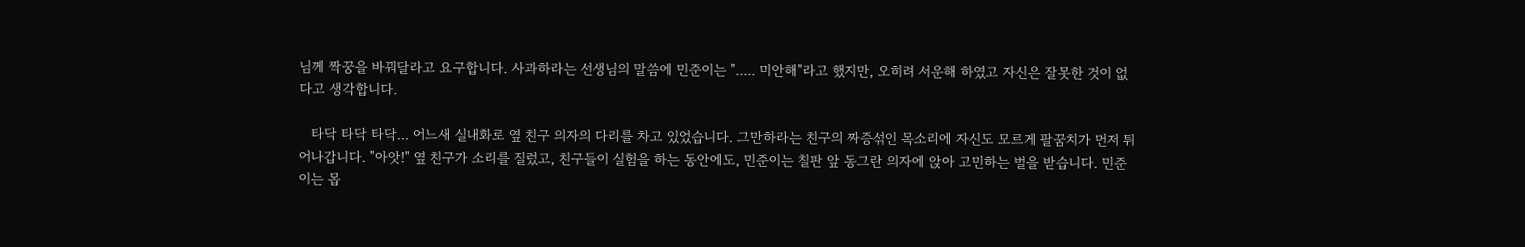님께 짝꿍을 바꿔달라고 요구합니다. 사과하라는 선생님의 말씀에 민준이는 "..... 미안해"라고 했지만, 오히려 서운해 하였고 자신은 잘못한 것이 없다고 생각합니다.

   타닥 타닥 타닥... 어느새 실내화로 옆 친구 의자의 다리를 차고 있었습니다. 그만하라는 친구의 짜증섞인 목소리에 자신도 모르게 팔꿈치가 먼저 튀어나갑니다. "아앗!" 옆 친구가 소리를 질렀고, 친구들이 실험을 하는 동안에도, 민준이는 칠판 앞 동그란 의자에 앉아 고민하는 벌을 받습니다. 민준이는 몹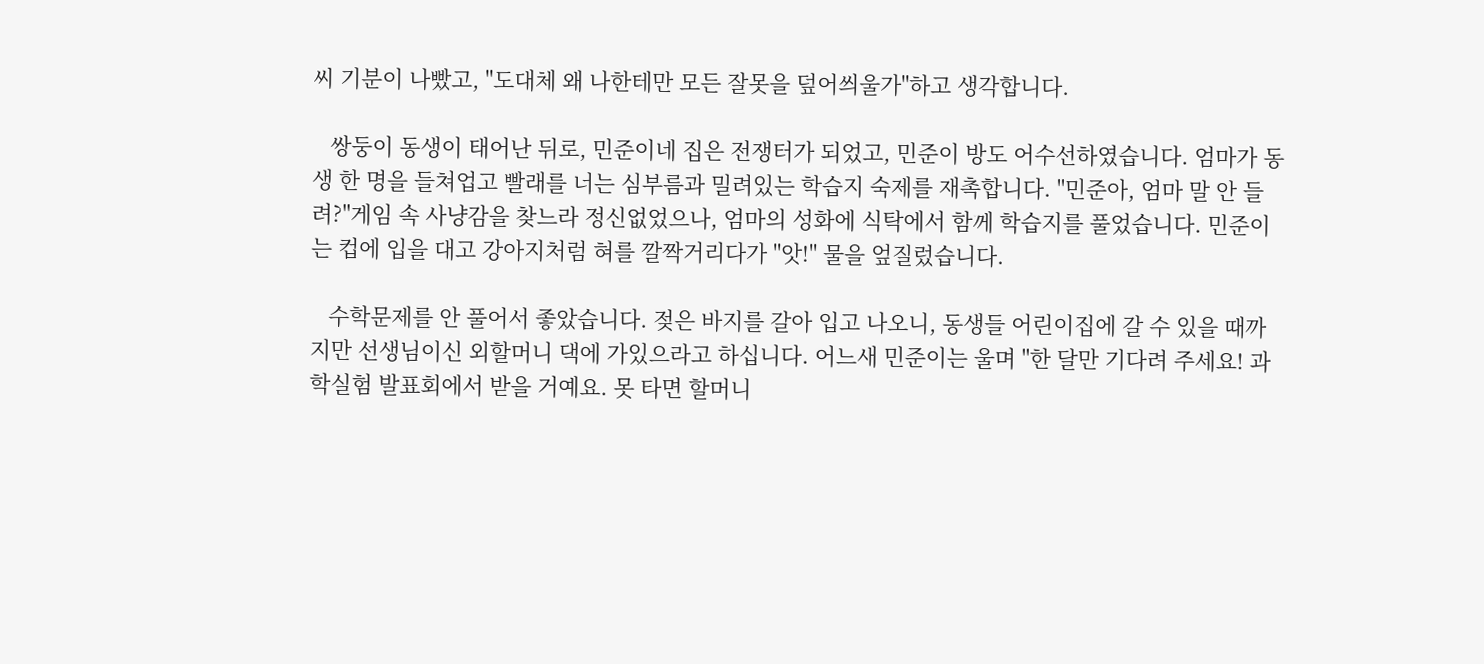씨 기분이 나빴고, "도대체 왜 나한테만 모든 잘못을 덮어씌울가"하고 생각합니다.

   쌍둥이 동생이 태어난 뒤로, 민준이네 집은 전쟁터가 되었고, 민준이 방도 어수선하였습니다. 엄마가 동생 한 명을 들쳐업고 빨래를 너는 심부름과 밀려있는 학습지 숙제를 재촉합니다. "민준아, 엄마 말 안 들려?"게임 속 사냥감을 찾느라 정신없었으나, 엄마의 성화에 식탁에서 함께 학습지를 풀었습니다. 민준이는 컵에 입을 대고 강아지처럼 혀를 깔짝거리다가 "앗!" 물을 엎질렀습니다.

   수학문제를 안 풀어서 좋았습니다. 젖은 바지를 갈아 입고 나오니, 동생들 어린이집에 갈 수 있을 때까지만 선생님이신 외할머니 댁에 가있으라고 하십니다. 어느새 민준이는 울며 "한 달만 기다려 주세요! 과학실험 발표회에서 받을 거예요. 못 타면 할머니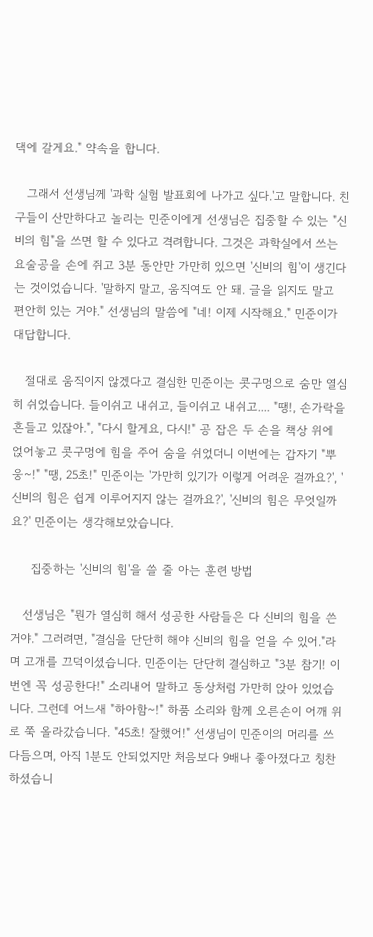댁에 갈게요." 약속을 합니다.

   그래서 선생님께 '과학 실험 발표회에 나가고 싶다.'고 말합니다. 친구들이 산만하다고 놀리는 민준이에게 선생님은 집중할 수 있는 "신비의 힘"을 쓰면 할 수 있다고 격려합니다. 그것은 과학실에서 쓰는 요술공을 손에 쥐고 3분 동안만 가만히 있으면 '신비의 힘'이 생긴다는 것이었습니다. '말하지 말고, 움직여도 안 돼. 글을 읽지도 말고 편안히 있는 거야." 선생님의 말씀에 "네! 이제 시작해요." 민준이가 대답합니다.

   절대로 움직이지 않겠다고 결심한 민준이는 콧구멍으로 숨만 열심히 쉬었습니다. 들이쉬고 내쉬고, 들이쉬고 내쉬고.... "땡!, 손가락을 흔들고 있잖아.", "다시 할게요, 다시!" 공 잡은 두 손을 책상 위에 얹어놓고 콧구멍에 힘을 주어 숨을 쉬었더니 이번에는 갑자기 "뿌웅~!" "땡, 25초!" 민준이는 '가만히 있기가 이렇게 어려운 걸까요?', '신비의 힘은 쉽게 이루어지지 않는 걸까요?', '신비의 힘은 무엇일까요?' 민준이는 생각해보았습니다.

     집중하는 '신비의 힘'을 쓸 줄 아는 훈련 방법

   선생님은 "뭔가 열심히 해서 성공한 사람들은 다 신비의 힘을 쓴 거야." 그러려면, "결심을 단단히 해야 신비의 힘을 얻을 수 있어."라며 고개를 끄덕이셨습니다. 민준이는 단단히 결심하고 "3분 참기! 이번엔 꼭 성공한다!" 소리내어 말하고 동상처럼 가만히 앉아 있었습니다. 그런데 어느새 "하아함~!" 하품 소리와 함께 오른손이 어깨 위로 쭉 올라갔습니다. "45초! 잘했어!" 선생님이 민준이의 머리를 쓰다듬으며, 아직 1분도 안되었지만 처음보다 9배나 좋아졌다고 칭찬하셨습니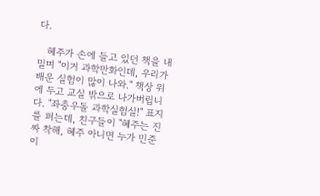다.

   혜주가 손에 들고 있던 책을 내밀며 "이거 과학만화인데, 우리가 배운 실험이 많이 나와." 책상 위에 두고 교실 밖으로 나가버립니다. "좌충우돌 과학실험실!" 표지를 펴는데, 친구들이 "혜주는 진짜 착해, 혜주 아니면 누가 민준이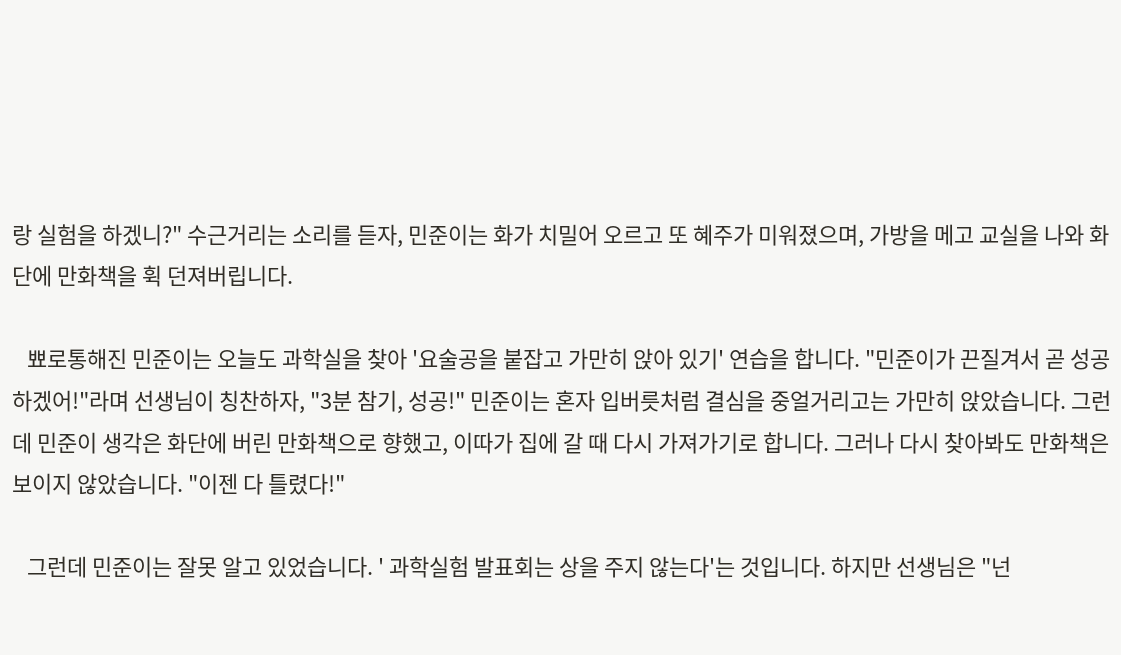랑 실험을 하겠니?" 수근거리는 소리를 듣자, 민준이는 화가 치밀어 오르고 또 혜주가 미워졌으며, 가방을 메고 교실을 나와 화단에 만화책을 휙 던져버립니다.

   뾰로통해진 민준이는 오늘도 과학실을 찾아 '요술공을 붙잡고 가만히 앉아 있기' 연습을 합니다. "민준이가 끈질겨서 곧 성공하겠어!"라며 선생님이 칭찬하자, "3분 참기, 성공!" 민준이는 혼자 입버릇처럼 결심을 중얼거리고는 가만히 앉았습니다. 그런데 민준이 생각은 화단에 버린 만화책으로 향했고, 이따가 집에 갈 때 다시 가져가기로 합니다. 그러나 다시 찾아봐도 만화책은 보이지 않았습니다. "이젠 다 틀렸다!"

   그런데 민준이는 잘못 알고 있었습니다. ' 과학실험 발표회는 상을 주지 않는다'는 것입니다. 하지만 선생님은 "넌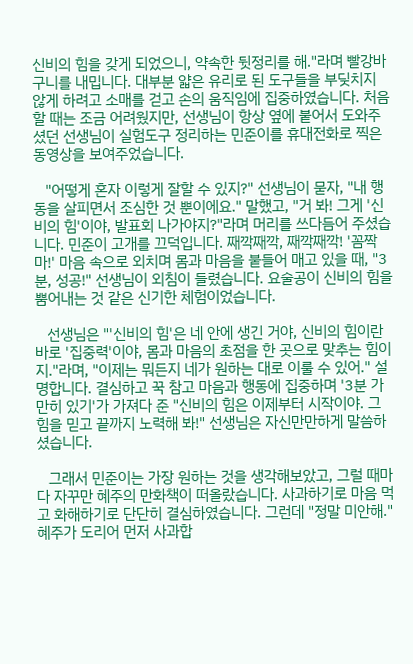신비의 힘을 갖게 되었으니, 약속한 뒷정리를 해."라며 빨강바구니를 내밉니다. 대부분 얇은 유리로 된 도구들을 부딪치지 않게 하려고 소매를 걷고 손의 움직임에 집중하였습니다. 처음 할 때는 조금 어려웠지만, 선생님이 항상 옆에 붙어서 도와주셨던 선생님이 실험도구 정리하는 민준이를 휴대전화로 찍은 동영상을 보여주었습니다.

   "어떻게 혼자 이렇게 잘할 수 있지?" 선생님이 묻자, "내 행동을 살피면서 조심한 것 뿐이에요." 말했고, "거 봐! 그게 '신비의 힘'이야, 발표회 나가야지?"라며 머리를 쓰다듬어 주셨습니다. 민준이 고개를 끄덕입니다. 째깍째깍, 째깍째깍! '꼼짝 마!' 마음 속으로 외치며 몸과 마음을 붙들어 매고 있을 때, "3분, 성공!" 선생님이 외침이 들렸습니다. 요술공이 신비의 힘을 뿜어내는 것 같은 신기한 체험이었습니다.

   선생님은 "'신비의 힘'은 네 안에 생긴 거야, 신비의 힘이란 바로 '집중력'이야, 몸과 마음의 초점을 한 곳으로 맞추는 힘이지."라며, "이제는 뭐든지 네가 원하는 대로 이룰 수 있어." 설명합니다. 결심하고 꾹 참고 마음과 행동에 집중하며 '3분 가만히 있기'가 가져다 준 "신비의 힘은 이제부터 시작이야. 그 힘을 믿고 끝까지 노력해 봐!" 선생님은 자신만만하게 말씀하셨습니다.

   그래서 민준이는 가장 원하는 것을 생각해보았고, 그럴 때마다 자꾸만 혜주의 만화책이 떠올랐습니다. 사과하기로 마음 먹고 화해하기로 단단히 결심하였습니다. 그런데 "정말 미안해." 혜주가 도리어 먼저 사과합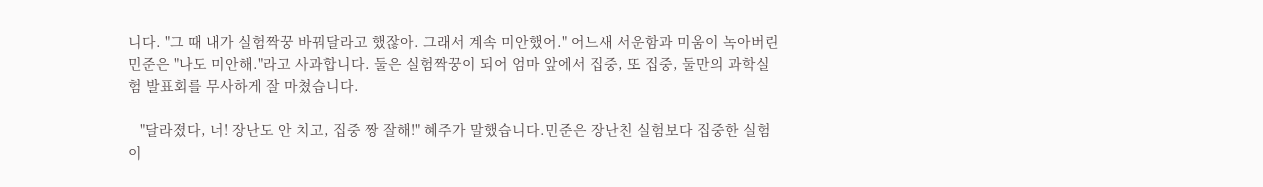니다. "그 때 내가 실험짝꿍 바꿔달라고 했잖아. 그래서 계속 미안했어." 어느새 서운함과 미움이 녹아버린 민준은 "나도 미안해."라고 사과합니다. 둘은 실험짝꿍이 되어 엄마 앞에서 집중, 또 집중, 둘만의 과학실험 발표회를 무사하게 잘 마쳤습니다.

   "달라졌다, 너! 장난도 안 치고, 집중 짱 잘해!" 혜주가 말했습니다.민준은 장난친 실험보다 집중한 실험이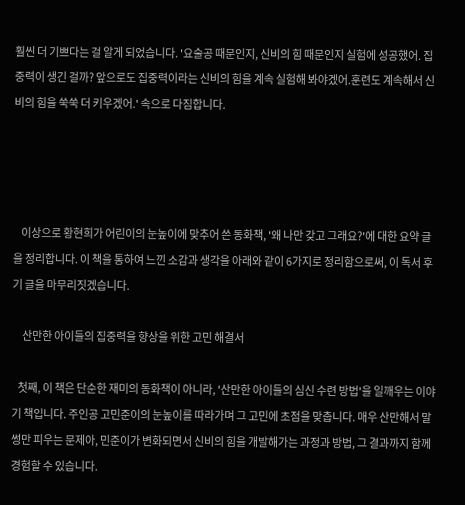훨씬 더 기쁘다는 걸 알게 되었습니다. '요술공 때문인지, 신비의 힘 때문인지 실험에 성공했어. 집중력이 생긴 걸까? 앞으로도 집중력이라는 신비의 힘을 계속 실험해 봐야겠어.훈련도 계속해서 신비의 힘을 쑥쑥 더 키우겠어.' 속으로 다짐합니다.




    이상으로 황현희가 어린이의 눈높이에 맞추어 쓴 동화책, '왜 나만 갖고 그래요?'에 대한 요약 글을 정리합니다. 이 책을 통하여 느낀 소감과 생각을 아래와 같이 6가지로 정리함으로써, 이 독서 후기 글을 마무리짓겠습니다.

     산만한 아이들의 집중력을 향상을 위한 고민 해결서

   첫째, 이 책은 단순한 재미의 동화책이 아니라, '산만한 아이들의 심신 수련 방법'을 일깨우는 이야기 책입니다. 주인공 고민준이의 눈높이를 따라가며 그 고민에 초점을 맞춥니다. 매우 산만해서 말썽만 피우는 문제아, 민준이가 변화되면서 신비의 힘을 개발해가는 과정과 방법, 그 결과까지 함께 경험할 수 있습니다.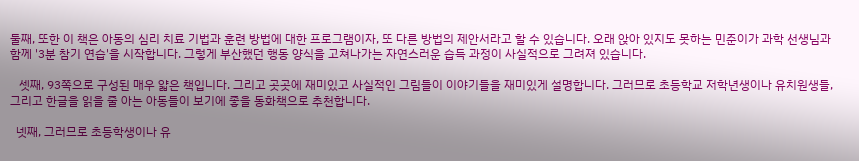둘째, 또한 이 책은 아동의 심리 치료 기법과 훈련 방법에 대한 프로그램이자, 또 다른 방법의 제안서라고 할 수 있습니다. 오래 앉아 있지도 못하는 민준이가 과학 선생님과 함께 '3분 참기 연습'을 시작합니다. 그렇게 부산했던 행동 양식을 고쳐나가는 자연스러운 습득 과정이 사실적으로 그려져 있습니다.

   셋째, 93쪽으로 구성된 매우 얇은 책입니다. 그리고 곳곳에 재미있고 사실적인 그림들이 이야기들을 재미있게 설명합니다. 그러므로 초등학교 저학년생이나 유치원생들, 그리고 한글을 읽을 줄 아는 아동들이 보기에 좋을 동화책으로 추천합니다.

  넷째, 그러므로 초등학생이나 유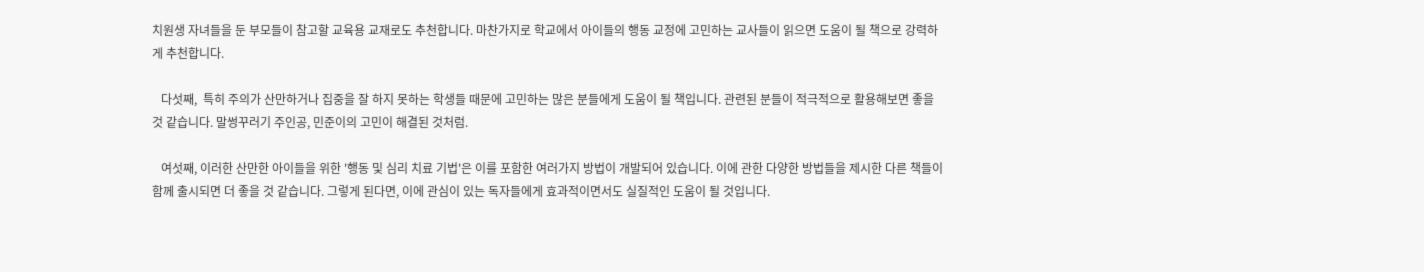치원생 자녀들을 둔 부모들이 참고할 교육용 교재로도 추천합니다. 마찬가지로 학교에서 아이들의 행동 교정에 고민하는 교사들이 읽으면 도움이 될 책으로 강력하게 추천합니다.

   다섯째,  특히 주의가 산만하거나 집중을 잘 하지 못하는 학생들 때문에 고민하는 많은 분들에게 도움이 될 책입니다. 관련된 분들이 적극적으로 활용해보면 좋을 것 같습니다. 말썽꾸러기 주인공, 민준이의 고민이 해결된 것처럼.

   여섯째, 이러한 산만한 아이들을 위한 '행동 및 심리 치료 기법'은 이를 포함한 여러가지 방법이 개발되어 있습니다. 이에 관한 다양한 방법들을 제시한 다른 책들이 함께 출시되면 더 좋을 것 같습니다. 그렇게 된다면, 이에 관심이 있는 독자들에게 효과적이면서도 실질적인 도움이 될 것입니다.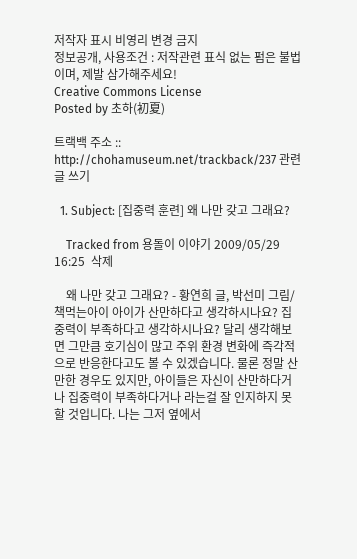저작자 표시 비영리 변경 금지
정보공개, 사용조건 : 저작관련 표식 없는 펌은 불법이며, 제발 삼가해주세요!
Creative Commons License
Posted by 초하(初夏)

트랙백 주소 :: http://chohamuseum.net/trackback/237 관련글 쓰기

  1. Subject: [집중력 훈련] 왜 나만 갖고 그래요?

    Tracked from 용돌이 이야기 2009/05/29 16:25  삭제

    왜 나만 갖고 그래요? - 황연희 글, 박선미 그림/책먹는아이 아이가 산만하다고 생각하시나요? 집중력이 부족하다고 생각하시나요? 달리 생각해보면 그만큼 호기심이 많고 주위 환경 변화에 즉각적으로 반응한다고도 볼 수 있겠습니다. 물론 정말 산만한 경우도 있지만, 아이들은 자신이 산만하다거나 집중력이 부족하다거나 라는걸 잘 인지하지 못할 것입니다. 나는 그저 옆에서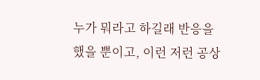누가 뭐라고 하길래 반응을 했을 뿐이고, 이런 저런 공상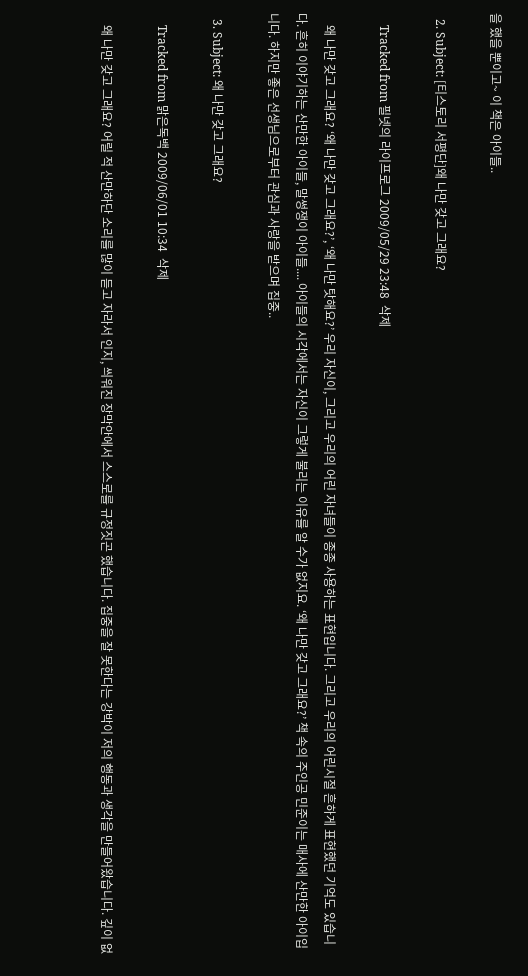을 했을 뿐이고~ 이 책은 아이들..

  2. Subject: [티스토리 서평단]왜 나만 갖고 그래요?

    Tracked from 필넷의 라이프로그 2009/05/29 23:48  삭제

    왜 나만 갖고 그래요? ‘왜 나만 갖고 그래요?’, ‘왜 나만 탓해요?’ 우리 자신이, 그리고 우리의 어린 자녀들이 종종 사용하는 표현입니다. 그리고 우리의 어린시절 흔하게 표현했던 기억도 있습니다. 흔히 이야기하는 산만한 아이들, 말썽쟁이 아이들.... 아이들의 시각에서는 자신이 그렇게 불리는 이유를 알 수가 없지요. ‘왜 나만 갖고 그래요?’ 책 속의 주인공 민준이는 매사에 산만한 아이입니다. 하지만 좋은 선생님으로부터 관심과 사랑을 받으며 집중..

  3. Subject: 왜 나만 갖고 그래요?

    Tracked from 맑은독백 2009/06/01 10:34  삭제

    왜 나만 갖고 그래요? 어릴 적 산만하단 소리를 많이 듣고 자라서 인지, 씌워진 장막안에서 스스로를 규정짓곤 했습니다. 집중을 잘 못한다는 강박이 저의 행동과 생각을 만들어왔습니다. 깊이 없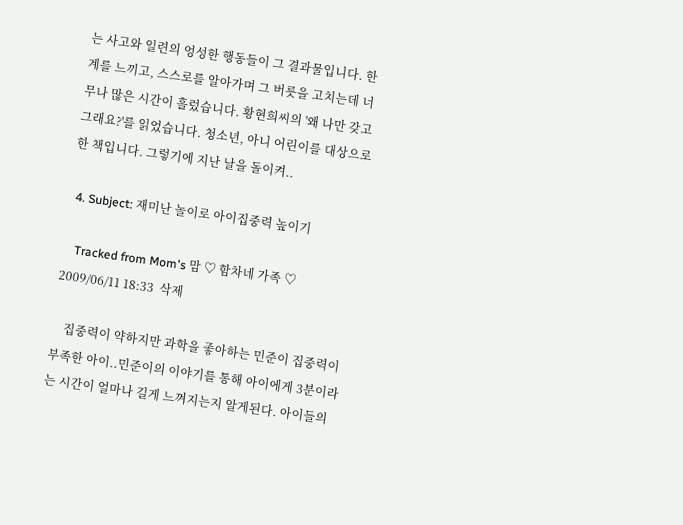는 사고와 일련의 엉성한 행동들이 그 결과물입니다. 한계를 느끼고, 스스로를 알아가며 그 버릇을 고치는데 너무나 많은 시간이 흘렀습니다. 황현희씨의 '왜 나만 갖고 그래요?'를 읽었습니다. 청소년, 아니 어린이를 대상으로 한 책입니다. 그렇기에 지난 날을 돌이켜..

  4. Subject: 재미난 놀이로 아이집중력 높이기

    Tracked from Mom's 맘 ♡ 함차네 가족 ♡ 2009/06/11 18:33  삭제

    집중력이 약하지만 과학을 좋아하는 민준이 집중력이 부족한 아이..민준이의 이야기를 통해 아이에게 3분이라는 시간이 얼마나 길게 느껴지는지 알게된다. 아이들의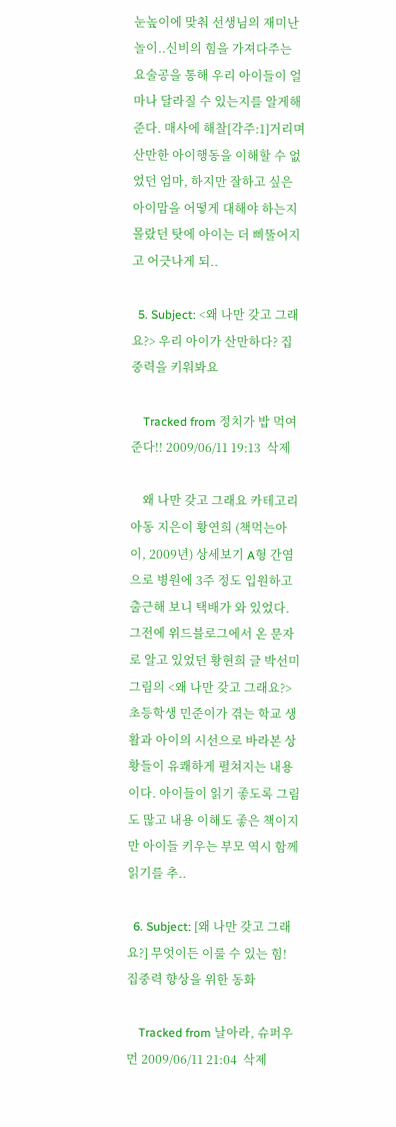눈높이에 맞춰 선생님의 재미난 놀이..신비의 힘을 가져다주는 요술공을 통해 우리 아이들이 얼마나 달라질 수 있는지를 알게해준다. 매사에 해찰[각주:1]거리며 산만한 아이행동을 이해할 수 없었던 엄마, 하지만 잘하고 싶은 아이맘을 어떻게 대해야 하는지 몰랐던 탓에 아이는 더 삐뚤어지고 어긋나게 되..

  5. Subject: <왜 나만 갖고 그래요?> 우리 아이가 산만하다? 집중력을 키워봐요

    Tracked from 정치가 밥 먹여 준다!! 2009/06/11 19:13  삭제

    왜 나만 갖고 그래요 카테고리 아동 지은이 황연희 (책먹는아이, 2009년) 상세보기 A형 간염으로 병원에 3주 정도 입원하고 출근해 보니 택배가 와 있었다. 그전에 위드블로그에서 온 문자로 알고 있었던 황현희 글 박선미 그림의 <왜 나만 갖고 그래요?> 초등학생 민준이가 겪는 학교 생활과 아이의 시선으로 바라본 상황들이 유쾌하게 펼쳐지는 내용이다. 아이들이 읽기 좋도록 그림도 많고 내용 이해도 좋은 책이지만 아이들 키우는 부모 역시 함께 읽기를 추..

  6. Subject: [왜 나만 갖고 그래요?] 무엇이든 이룰 수 있는 힘! 집중력 향상을 위한 동화

    Tracked from 날아라, 슈퍼우먼 2009/06/11 21:04  삭제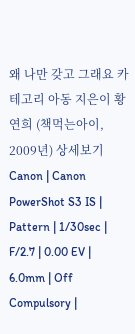왜 나만 갖고 그래요 카테고리 아동 지은이 황연희 (책먹는아이, 2009년) 상세보기 Canon | Canon PowerShot S3 IS | Pattern | 1/30sec | F/2.7 | 0.00 EV | 6.0mm | Off Compulsory |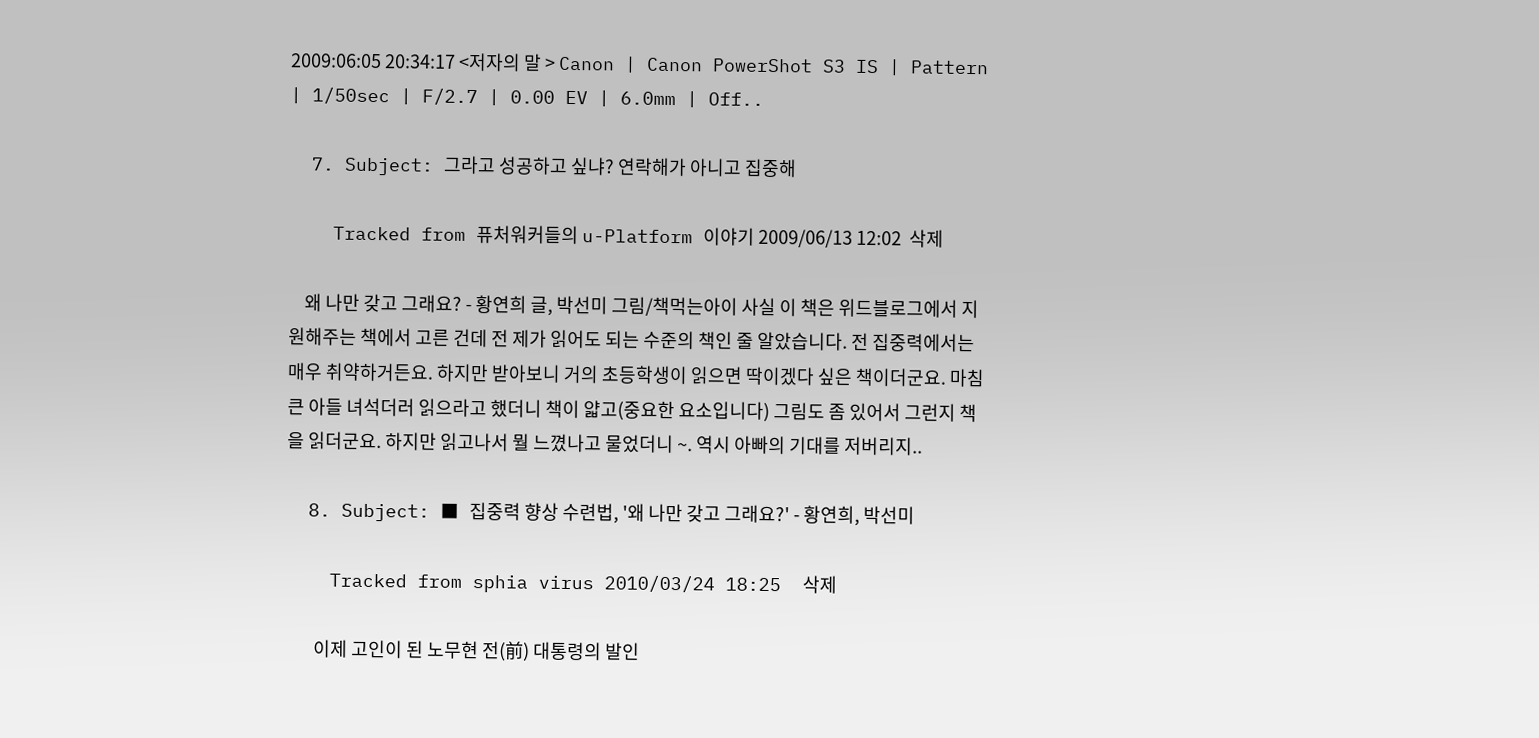2009:06:05 20:34:17 <저자의 말 > Canon | Canon PowerShot S3 IS | Pattern | 1/50sec | F/2.7 | 0.00 EV | 6.0mm | Off..

  7. Subject: 그라고 성공하고 싶냐? 연락해가 아니고 집중해

    Tracked from 퓨처워커들의 u-Platform 이야기 2009/06/13 12:02  삭제

    왜 나만 갖고 그래요? - 황연희 글, 박선미 그림/책먹는아이 사실 이 책은 위드블로그에서 지원해주는 책에서 고른 건데 전 제가 읽어도 되는 수준의 책인 줄 알았습니다. 전 집중력에서는 매우 취약하거든요. 하지만 받아보니 거의 초등학생이 읽으면 딱이겠다 싶은 책이더군요. 마침 큰 아들 녀석더러 읽으라고 했더니 책이 얇고(중요한 요소입니다) 그림도 좀 있어서 그런지 책을 읽더군요. 하지만 읽고나서 뭘 느꼈나고 물었더니 ~. 역시 아빠의 기대를 저버리지..

  8. Subject: ■ 집중력 향상 수련법, '왜 나만 갖고 그래요?' - 황연희, 박선미

    Tracked from sphia virus 2010/03/24 18:25  삭제

       이제 고인이 된 노무현 전(前) 대통령의 발인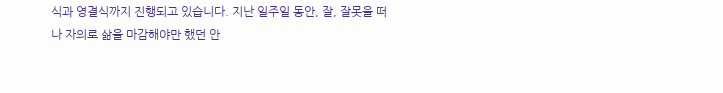식과 영결식까지 진행되고 있습니다. 지난 일주일 동안, 잘, 잘못을 떠나 자의로 삶을 마감해야만 했던 안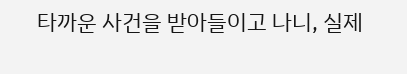타까운 사건을 받아들이고 나니, 실제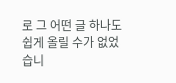로 그 어떤 글 하나도 쉽게 올릴 수가 없었습니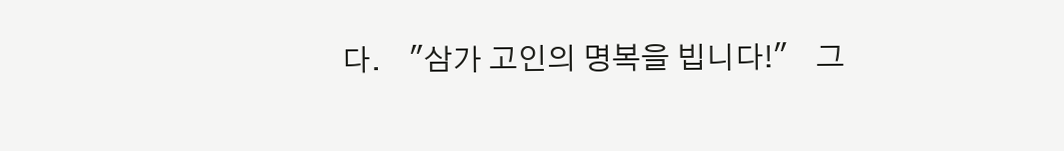다.    "삼가 고인의 명복을 빕니다!"    그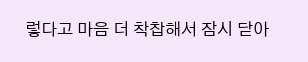렇다고 마음 더 착찹해서 잠시 닫아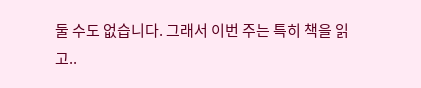둘 수도 없습니다. 그래서 이번 주는 특히 책을 읽고..